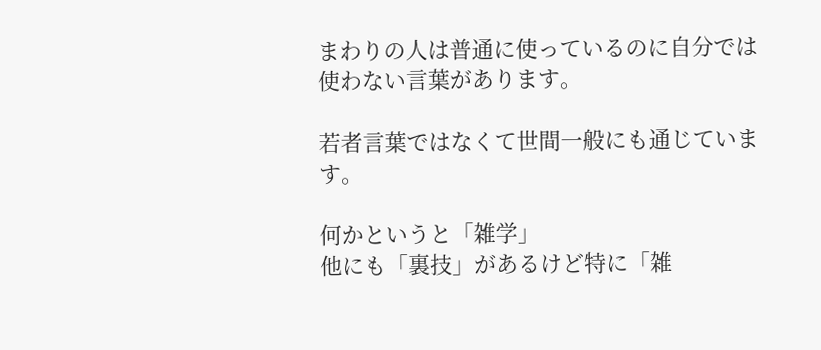まわりの人は普通に使っているのに自分では使わない言葉があります。

若者言葉ではなくて世間一般にも通じています。

何かというと「雑学」
他にも「裏技」があるけど特に「雑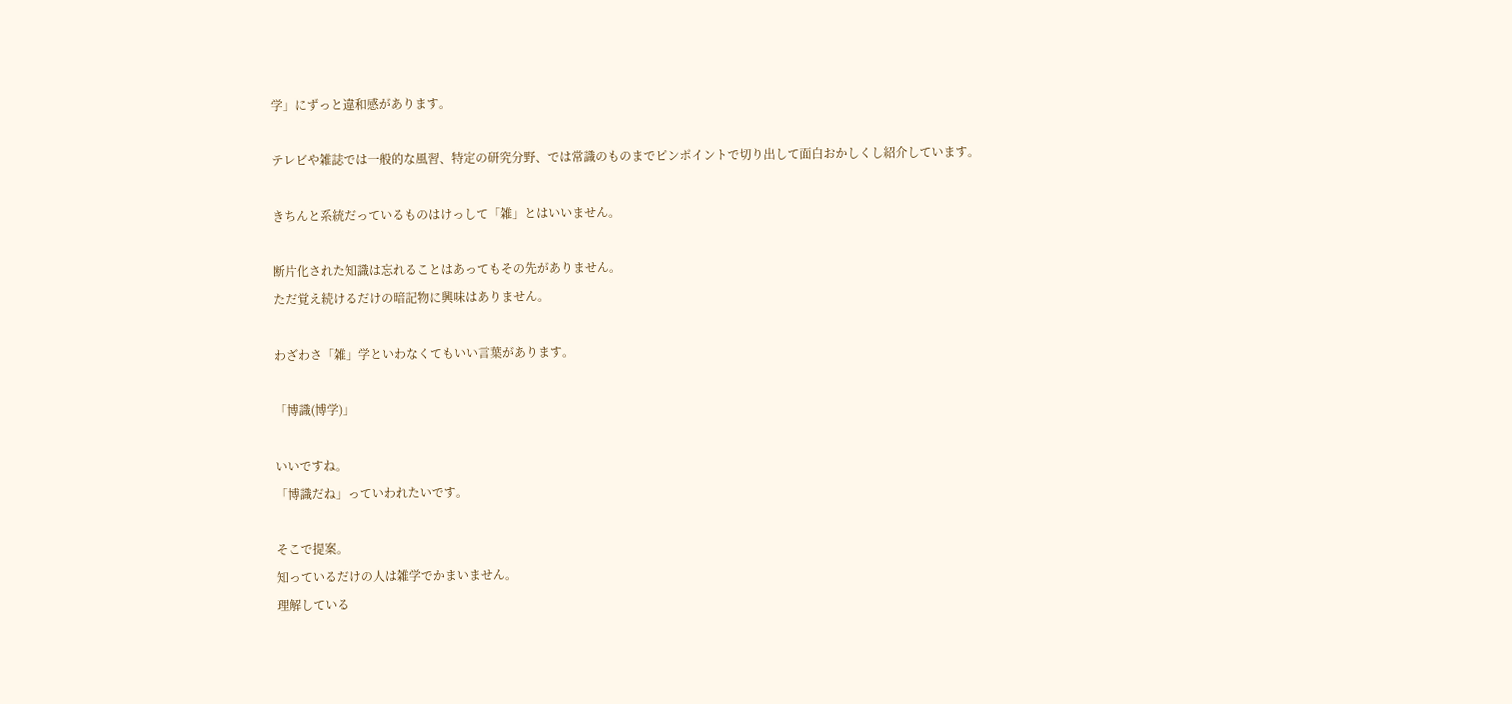学」にずっと違和感があります。

テレビや雑誌では一般的な風習、特定の研究分野、では常識のものまでピンポイントで切り出して面白おかしくし紹介しています。

きちんと系統だっているものはけっして「雑」とはいいません。

断片化された知識は忘れることはあってもその先がありません。
ただ覚え続けるだけの暗記物に興味はありません。

わざわさ「雑」学といわなくてもいい言葉があります。

「博識(博学)」

いいですね。
「博識だね」っていわれたいです。

そこで提案。
知っているだけの人は雑学でかまいません。
理解している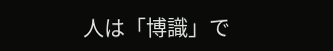人は「博識」で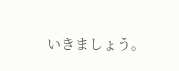いきましょう。